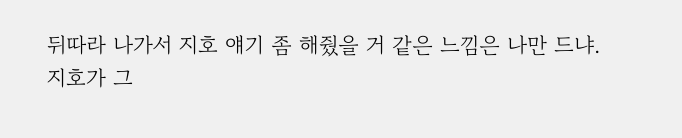뒤따라 나가서 지호 얘기 좀 해줬을 거 같은 느낌은 나만 드냐.
지호가 그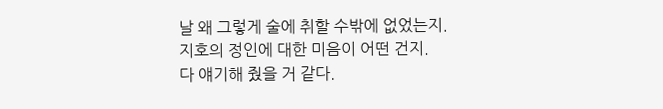날 왜 그렇게 술에 취할 수밖에 없었는지.
지호의 정인에 대한 미음이 어떤 건지.
다 얘기해 줬을 거 같다.